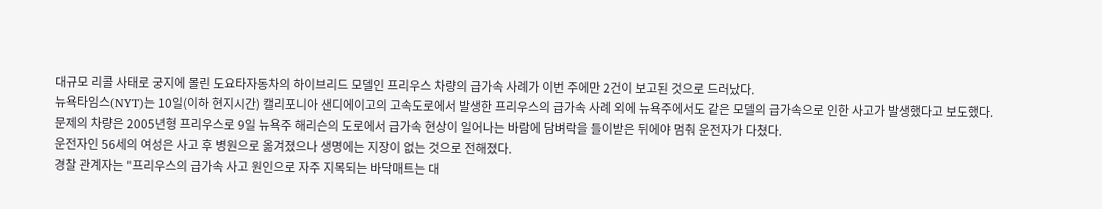대규모 리콜 사태로 궁지에 몰린 도요타자동차의 하이브리드 모델인 프리우스 차량의 급가속 사례가 이번 주에만 2건이 보고된 것으로 드러났다.
뉴욕타임스(NYT)는 10일(이하 현지시간) 캘리포니아 샌디에이고의 고속도로에서 발생한 프리우스의 급가속 사례 외에 뉴욕주에서도 같은 모델의 급가속으로 인한 사고가 발생했다고 보도했다.
문제의 차량은 2005년형 프리우스로 9일 뉴욕주 해리슨의 도로에서 급가속 현상이 일어나는 바람에 담벼락을 들이받은 뒤에야 멈춰 운전자가 다쳤다.
운전자인 56세의 여성은 사고 후 병원으로 옮겨졌으나 생명에는 지장이 없는 것으로 전해졌다.
경찰 관계자는 "프리우스의 급가속 사고 원인으로 자주 지목되는 바닥매트는 대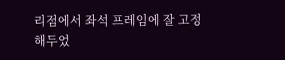리점에서 좌석 프레임에 잘 고정해두었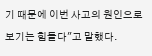기 때문에 이번 사고의 원인으로 보기는 힘들다"고 말했다.